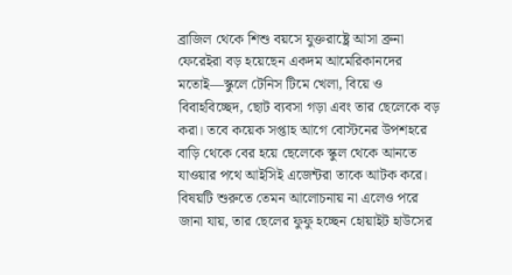ব্রাজিল থেকে শিশু বয়সে যুক্তরাষ্ট্রে আসা ব্রুনা ফেরেইরা বড় হয়েছেন একদম আমেরিকানদের মতোই—স্কুলে টেনিস টিমে খেলা, বিয়ে ও বিবাহবিচ্ছেদ, ছোট ব্যবসা গড়া এবং তার ছেলেকে বড় করা। তবে কয়েক সপ্তাহ আগে বোস্টনের উপশহরে বাড়ি থেকে বের হয়ে ছেলেকে স্কুল থেকে আনতে যাওয়ার পথে আইসিই এজেন্টরা তাকে আটক করে। বিষয়টি শুরুতে তেমন আলোচনায় না এলেও পরে জানা যায়, তার ছেলের ফুফু হচ্ছেন হোয়াইট হাউসের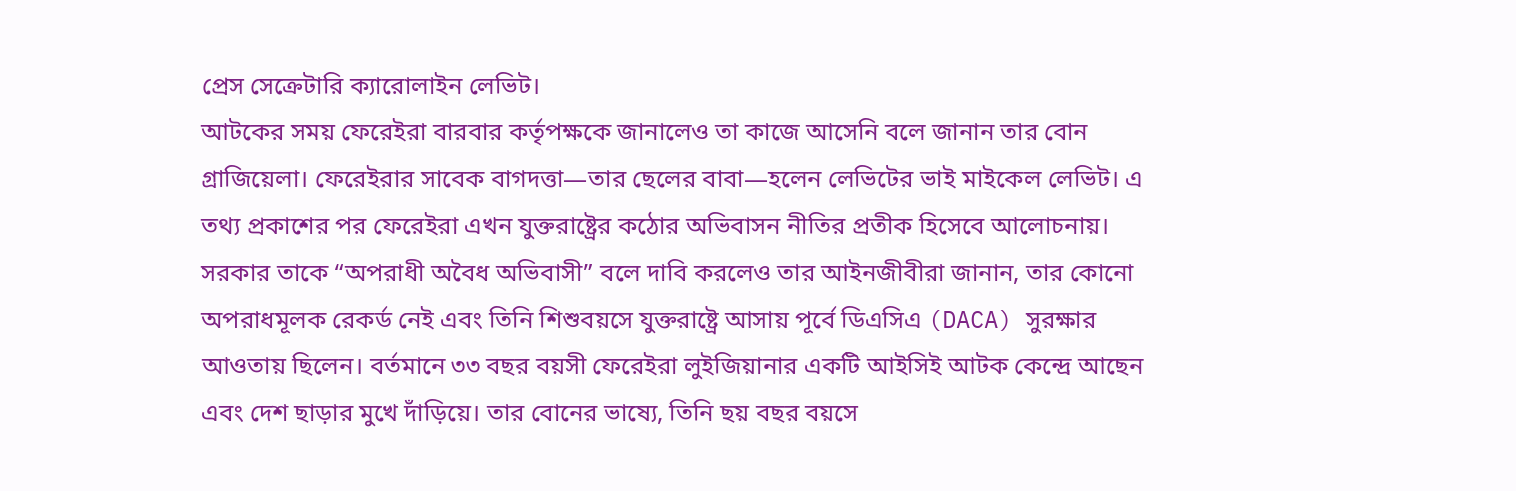প্রেস সেক্রেটারি ক্যারোলাইন লেভিট।
আটকের সময় ফেরেইরা বারবার কর্তৃপক্ষকে জানালেও তা কাজে আসেনি বলে জানান তার বোন গ্রাজিয়েলা। ফেরেইরার সাবেক বাগদত্তা—তার ছেলের বাবা—হলেন লেভিটের ভাই মাইকেল লেভিট। এ তথ্য প্রকাশের পর ফেরেইরা এখন যুক্তরাষ্ট্রের কঠোর অভিবাসন নীতির প্রতীক হিসেবে আলোচনায়।
সরকার তাকে “অপরাধী অবৈধ অভিবাসী” বলে দাবি করলেও তার আইনজীবীরা জানান, তার কোনো অপরাধমূলক রেকর্ড নেই এবং তিনি শিশুবয়সে যুক্তরাষ্ট্রে আসায় পূর্বে ডিএসিএ (DACA) সুরক্ষার আওতায় ছিলেন। বর্তমানে ৩৩ বছর বয়সী ফেরেইরা লুইজিয়ানার একটি আইসিই আটক কেন্দ্রে আছেন এবং দেশ ছাড়ার মুখে দাঁড়িয়ে। তার বোনের ভাষ্যে, তিনি ছয় বছর বয়সে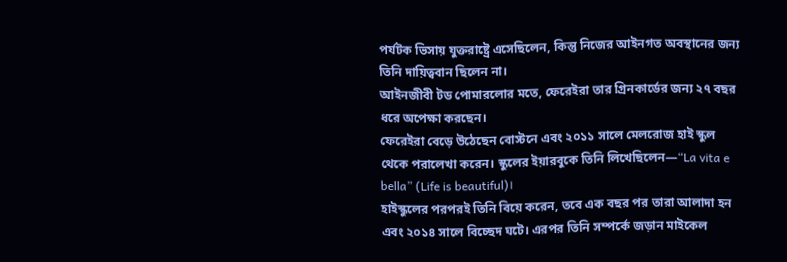পর্যটক ভিসায় যুক্তরাষ্ট্রে এসেছিলেন, কিন্তু নিজের আইনগত অবস্থানের জন্য তিনি দায়িত্ববান ছিলেন না।
আইনজীবী টড পোমারলোর মতে, ফেরেইরা তার গ্রিনকার্ডের জন্য ২৭ বছর ধরে অপেক্ষা করছেন।
ফেরেইরা বেড়ে উঠেছেন বোস্টনে এবং ২০১১ সালে মেলরোজ হাই স্কুল থেকে পরালেখা করেন। স্কুলের ইয়ারবুকে তিনি লিখেছিলেন—“La vita e bella” (Life is beautiful)।
হাইস্কুলের পরপরই তিনি বিয়ে করেন, তবে এক বছর পর তারা আলাদা হন এবং ২০১৪ সালে বিচ্ছেদ ঘটে। এরপর তিনি সম্পর্কে জড়ান মাইকেল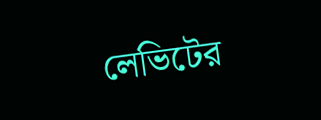লেভিটের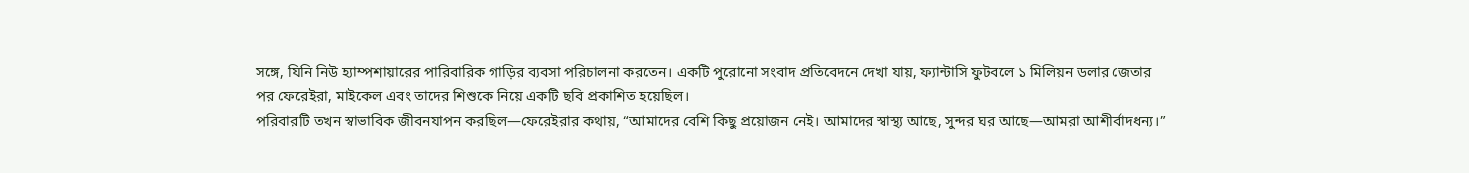সঙ্গে, যিনি নিউ হ্যাম্পশায়ারের পারিবারিক গাড়ির ব্যবসা পরিচালনা করতেন। একটি পুরোনো সংবাদ প্রতিবেদনে দেখা যায়, ফ্যান্টাসি ফুটবলে ১ মিলিয়ন ডলার জেতার পর ফেরেইরা, মাইকেল এবং তাদের শিশুকে নিয়ে একটি ছবি প্রকাশিত হয়েছিল।
পরিবারটি তখন স্বাভাবিক জীবনযাপন করছিল—ফেরেইরার কথায়, “আমাদের বেশি কিছু প্রয়োজন নেই। আমাদের স্বাস্থ্য আছে, সুন্দর ঘর আছে—আমরা আশীর্বাদধন্য।”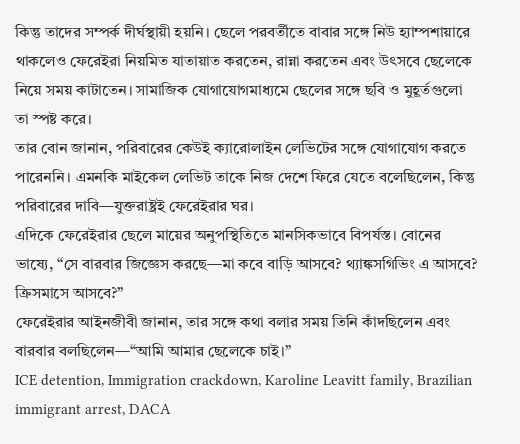কিন্তু তাদের সম্পর্ক দীর্ঘস্থায়ী হয়নি। ছেলে পরবর্তীতে বাবার সঙ্গে নিউ হ্যাম্পশায়ারে থাকলেও ফেরেইরা নিয়মিত যাতায়াত করতেন, রান্না করতেন এবং উৎসবে ছেলেকে নিয়ে সময় কাটাতেন। সামাজিক যোগাযোগমাধ্যমে ছেলের সঙ্গে ছবি ও মুহূর্তগুলো তা স্পষ্ট করে।
তার বোন জানান, পরিবারের কেউই ক্যারোলাইন লেভিটের সঙ্গে যোগাযোগ করতে পারেননি। এমনকি মাইকেল লেভিট তাকে নিজ দেশে ফিরে যেতে বলেছিলেন, কিন্তু পরিবারের দাবি—যুক্তরাষ্ট্রই ফেরেইরার ঘর।
এদিকে ফেরেইরার ছেলে মায়ের অনুপস্থিতিতে মানসিকভাবে বিপর্যস্ত। বোনের ভাষ্যে, “সে বারবার জিজ্ঞেস করছে—মা কবে বাড়ি আসবে? থ্যাঙ্কসগিভিং এ আসবে? ক্রিসমাসে আসবে?”
ফেরেইরার আইনজীবী জানান, তার সঙ্গে কথা বলার সময় তিনি কাঁদছিলেন এবং বারবার বলছিলেন—“আমি আমার ছেলেকে চাই।”
ICE detention, Immigration crackdown, Karoline Leavitt family, Brazilian immigrant arrest, DACA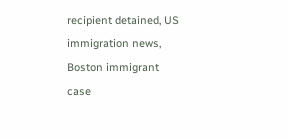recipient detained, US immigration news, Boston immigrant case